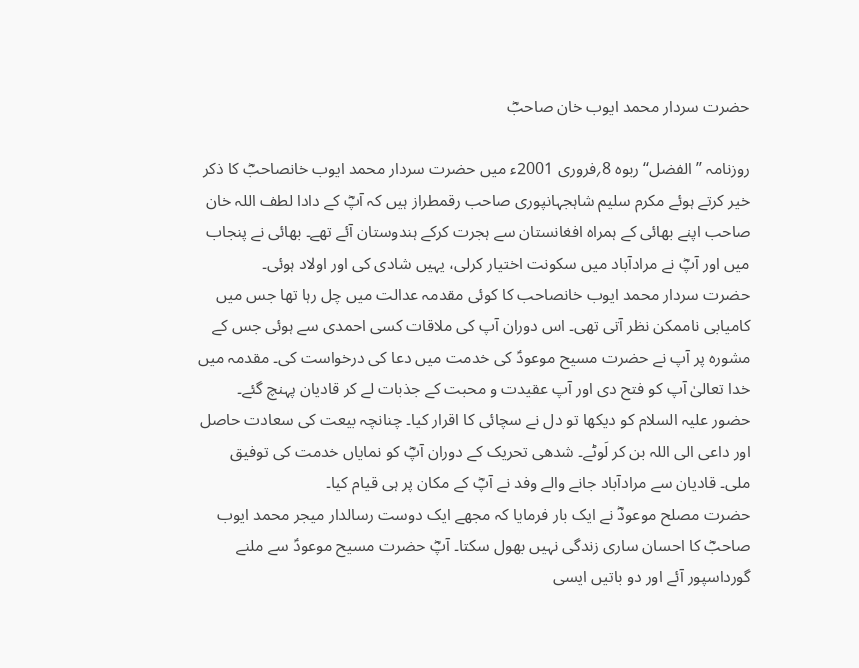حضرت سردار محمد ایوب خان صاحبؓ

روزنامہ ’’الفضل‘‘ ربوہ 8؍فروری 2001ء میں حضرت سردار محمد ایوب خانصاحبؓ کا ذکر خیر کرتے ہوئے مکرم سلیم شاہجہانپوری صاحب رقمطراز ہیں کہ آپؓ کے دادا لطف اللہ خان صاحب اپنے بھائی کے ہمراہ افغانستان سے ہجرت کرکے ہندوستان آئے تھے۔ بھائی نے پنجاب میں اور آپؓ نے مرادآباد میں سکونت اختیار کرلی، یہیں شادی کی اور اولاد ہوئی۔
حضرت سردار محمد ایوب خانصاحب کا کوئی مقدمہ عدالت میں چل رہا تھا جس میں کامیابی ناممکن نظر آتی تھی۔ اس دوران آپ کی ملاقات کسی احمدی سے ہوئی جس کے مشورہ پر آپ نے حضرت مسیح موعودؑ کی خدمت میں دعا کی درخواست کی۔ مقدمہ میں خدا تعالیٰ آپ کو فتح دی اور آپ عقیدت و محبت کے جذبات لے کر قادیان پہنچ گئے۔ حضور علیہ السلام کو دیکھا تو دل نے سچائی کا اقرار کیا۔ چنانچہ بیعت کی سعادت حاصل اور داعی الی اللہ بن کر لَوٹے۔ شدھی تحریک کے دوران آپؓ کو نمایاں خدمت کی توفیق ملی۔ قادیان سے مرادآباد جانے والے وفد نے آپؓ کے مکان پر ہی قیام کیا۔
حضرت مصلح موعودؓ نے ایک بار فرمایا کہ مجھے ایک دوست رسالدار میجر محمد ایوب صاحبؓ کا احسان ساری زندگی نہیں بھول سکتا۔ آپؓ حضرت مسیح موعودؑ سے ملنے گورداسپور آئے اور دو باتیں ایسی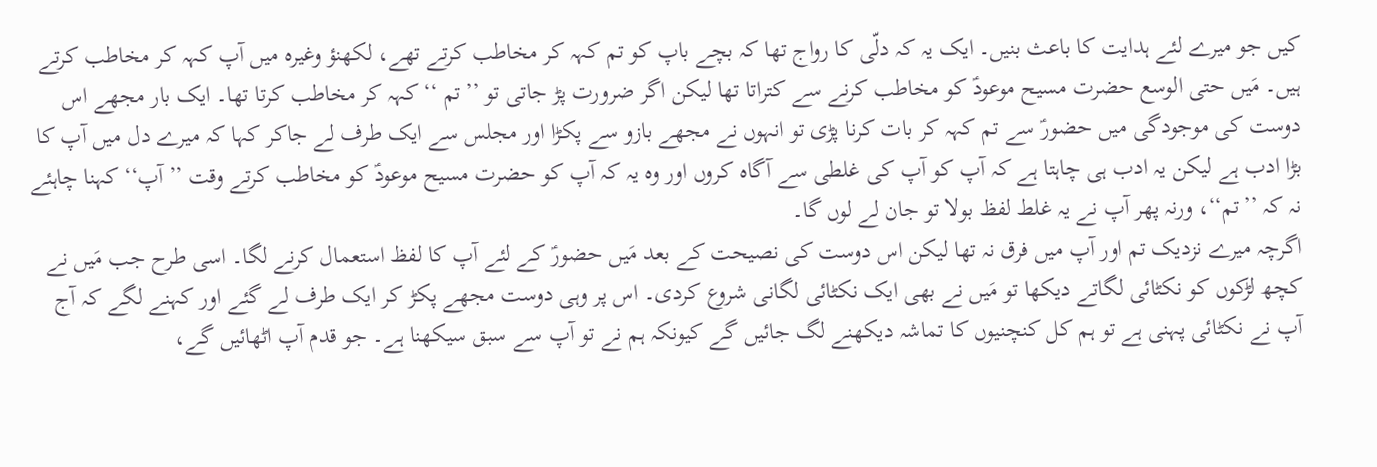کیں جو میرے لئے ہدایت کا باعث بنیں۔ ایک یہ کہ دلّی کا رواج تھا کہ بچے باپ کو تم کہہ کر مخاطب کرتے تھے، لکھنؤ وغیرہ میں آپ کہہ کر مخاطب کرتے ہیں۔ مَیں حتی الوسع حضرت مسیح موعودؑ کو مخاطب کرنے سے کتراتا تھا لیکن اگر ضرورت پڑ جاتی تو ’’تم ‘‘ کہہ کر مخاطب کرتا تھا۔ ایک بار مجھے اس دوست کی موجودگی میں حضورؑ سے تم کہہ کر بات کرنا پڑی تو انہوں نے مجھے بازو سے پکڑا اور مجلس سے ایک طرف لے جاکر کہا کہ میرے دل میں آپ کا بڑا ادب ہے لیکن یہ ادب ہی چاہتا ہے کہ آپ کو آپ کی غلطی سے آگاہ کروں اور وہ یہ کہ آپ کو حضرت مسیح موعودؑ کو مخاطب کرتے وقت ’’آپ‘‘ کہنا چاہئے نہ کہ ’’تم‘‘، ورنہ پھر آپ نے یہ غلط لفظ بولا تو جان لے لوں گا۔
اگرچہ میرے نزدیک تم اور آپ میں فرق نہ تھا لیکن اس دوست کی نصیحت کے بعد مَیں حضورؑ کے لئے آپ کا لفظ استعمال کرنے لگا۔ اسی طرح جب مَیں نے کچھ لڑکوں کو نکٹائی لگاتے دیکھا تو مَیں نے بھی ایک نکٹائی لگانی شروع کردی۔ اس پر وہی دوست مجھے پکڑ کر ایک طرف لے گئے اور کہنے لگے کہ آج آپ نے نکٹائی پہنی ہے تو ہم کل کنچنیوں کا تماشہ دیکھنے لگ جائیں گے کیونکہ ہم نے تو آپ سے سبق سیکھنا ہے۔ جو قدم آپ اٹھائیں گے،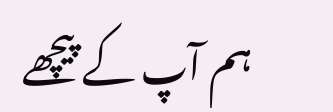ہم آپ کے پیچھے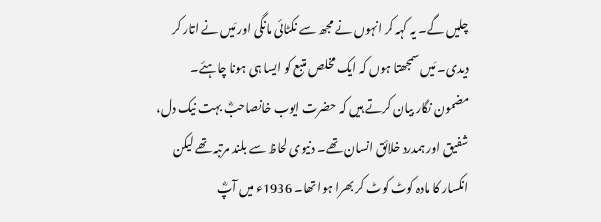چلیں گے۔ یہ کہہ کر انہوں نے مجھ سے نکٹائی مانگی اور مَیں نے اتار کر دیدی۔ مَیں سمجھتا ہوں کہ ایک مخلص متبع کو ایسا ہی ہونا چاہئے۔
مضمون نگار بیان کرتے ہیں کہ حضرت ایوب خانصاحبؓ بہت نیک دل، شفیق اور ہمدرد خلائق انسان تھے۔ دنیوی لحاظ سے بلند مرتبہ تھے لیکن انکسار کا مادہ کوٹ کوٹ کر بھرا ہوا تھا۔ 1936ء میں آپؓ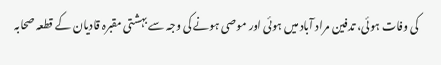کی وفات ہوئی، تدفین مراد آباد میں ہوئی اور موصی ہونے کی وجہ سے بہشتی مقبرہ قادیان کے قطعہ صحابہ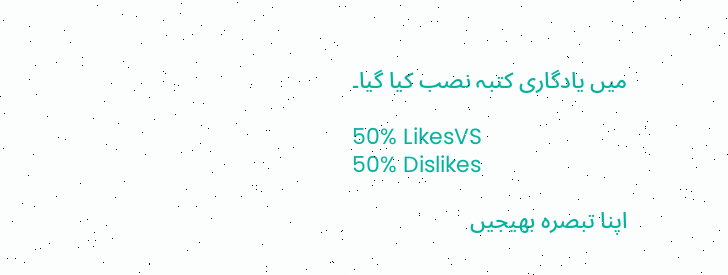میں یادگاری کتبہ نصب کیا گیا۔

50% LikesVS
50% Dislikes

اپنا تبصرہ بھیجیں